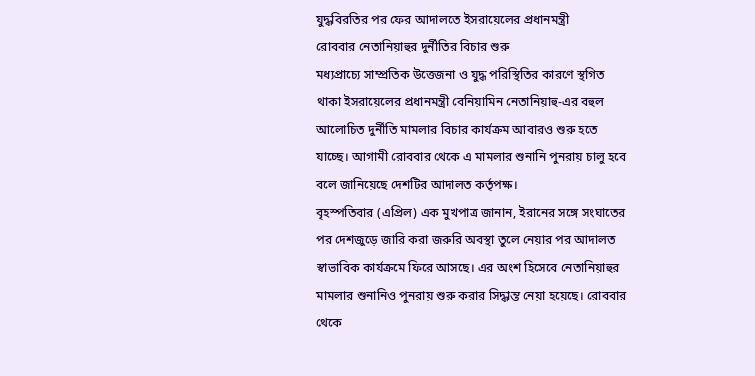যুদ্ধবিরতির পর ফের আদালতে ইসরায়েলের প্রধানমন্ত্রী
রোববার নেতানিয়াহুর দুর্নীতির বিচার শুরু
মধ্যপ্রাচ্যে সাম্প্রতিক উত্তেজনা ও যুদ্ধ পরিস্থিতির কারণে স্থগিত থাকা ইসরায়েলের প্রধানমন্ত্রী বেনিয়ামিন নেতানিয়াহু-এর বহুল আলোচিত দুর্নীতি মামলার বিচার কার্যক্রম আবারও শুরু হতে যাচ্ছে। আগামী রোববার থেকে এ মামলার শুনানি পুনরায় চালু হবে বলে জানিয়েছে দেশটির আদালত কর্তৃপক্ষ।
বৃহস্পতিবার (এপ্রিল) এক মুখপাত্র জানান, ইরানের সঙ্গে সংঘাতের পর দেশজুড়ে জারি করা জরুরি অবস্থা তুলে নেয়ার পর আদালত স্বাভাবিক কার্যক্রমে ফিরে আসছে। এর অংশ হিসেবে নেতানিয়াহুর মামলার শুনানিও পুনরায় শুরু করার সিদ্ধান্ত নেয়া হয়েছে। রোববার থেকে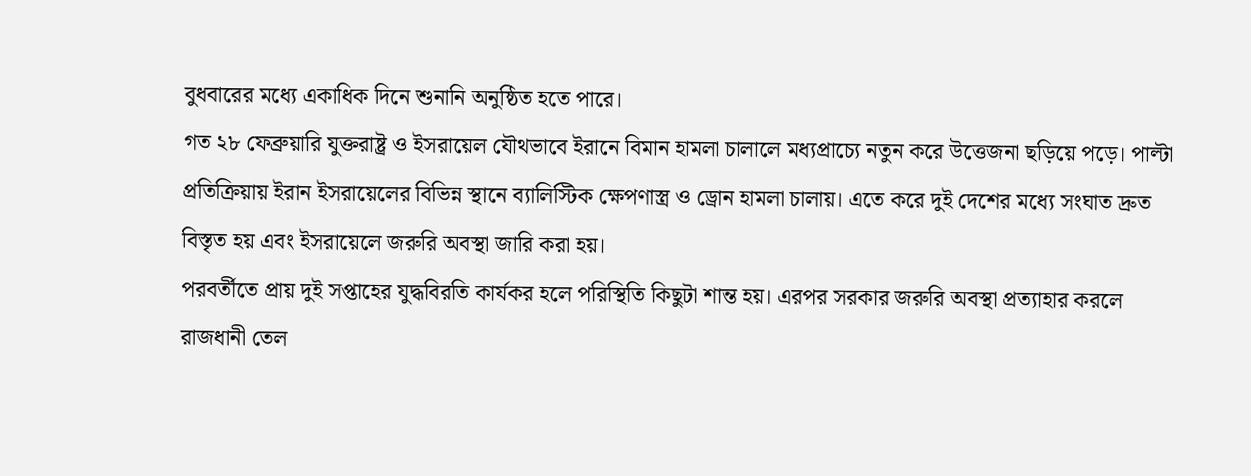বুধবারের মধ্যে একাধিক দিনে শুনানি অনুষ্ঠিত হতে পারে।
গত ২৮ ফেব্রুয়ারি যুক্তরাষ্ট্র ও ইসরায়েল যৌথভাবে ইরানে বিমান হামলা চালালে মধ্যপ্রাচ্যে নতুন করে উত্তেজনা ছড়িয়ে পড়ে। পাল্টা প্রতিক্রিয়ায় ইরান ইসরায়েলের বিভিন্ন স্থানে ব্যালিস্টিক ক্ষেপণাস্ত্র ও ড্রোন হামলা চালায়। এতে করে দুই দেশের মধ্যে সংঘাত দ্রুত বিস্তৃত হয় এবং ইসরায়েলে জরুরি অবস্থা জারি করা হয়।
পরবর্তীতে প্রায় দুই সপ্তাহের যুদ্ধবিরতি কার্যকর হলে পরিস্থিতি কিছুটা শান্ত হয়। এরপর সরকার জরুরি অবস্থা প্রত্যাহার করলে রাজধানী তেল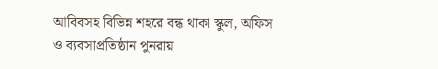আবিবসহ বিভিন্ন শহরে বন্ধ থাকা স্কুল, অফিস ও ব্যবসাপ্রতিষ্ঠান পুনরায়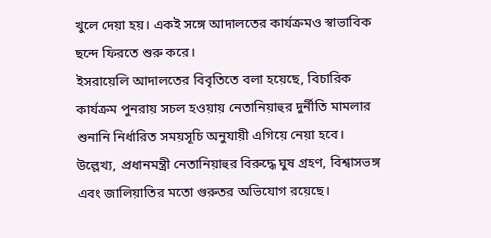খুলে দেয়া হয়। একই সঙ্গে আদালতের কার্যক্রমও স্বাভাবিক ছন্দে ফিরতে শুরু করে।
ইসরায়েলি আদালতের বিবৃতিতে বলা হয়েছে, বিচারিক কার্যক্রম পুনরায় সচল হওয়ায় নেতানিয়াহুর দুর্নীতি মামলার শুনানি নির্ধারিত সময়সূচি অনুযায়ী এগিয়ে নেয়া হবে।
উল্লেখ্য, প্রধানমন্ত্রী নেতানিয়াহুর বিরুদ্ধে ঘুষ গ্রহণ, বিশ্বাসভঙ্গ এবং জালিয়াতির মতো গুরুতর অভিযোগ রয়েছে।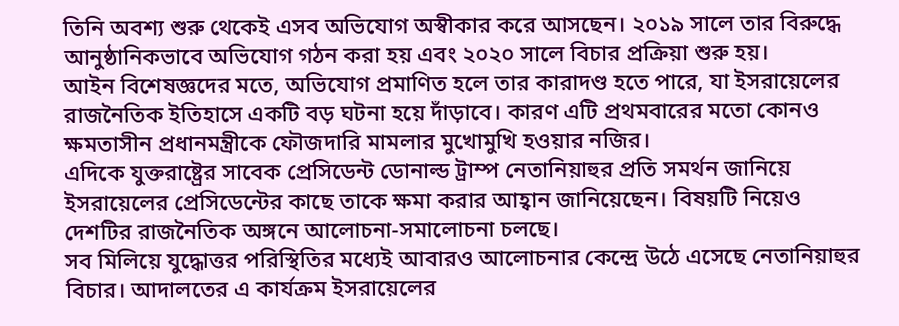তিনি অবশ্য শুরু থেকেই এসব অভিযোগ অস্বীকার করে আসছেন। ২০১৯ সালে তার বিরুদ্ধে আনুষ্ঠানিকভাবে অভিযোগ গঠন করা হয় এবং ২০২০ সালে বিচার প্রক্রিয়া শুরু হয়।
আইন বিশেষজ্ঞদের মতে, অভিযোগ প্রমাণিত হলে তার কারাদণ্ড হতে পারে, যা ইসরায়েলের রাজনৈতিক ইতিহাসে একটি বড় ঘটনা হয়ে দাঁড়াবে। কারণ এটি প্রথমবারের মতো কোনও ক্ষমতাসীন প্রধানমন্ত্রীকে ফৌজদারি মামলার মুখোমুখি হওয়ার নজির।
এদিকে যুক্তরাষ্ট্রের সাবেক প্রেসিডেন্ট ডোনাল্ড ট্রাম্প নেতানিয়াহুর প্রতি সমর্থন জানিয়ে ইসরায়েলের প্রেসিডেন্টের কাছে তাকে ক্ষমা করার আহ্বান জানিয়েছেন। বিষয়টি নিয়েও দেশটির রাজনৈতিক অঙ্গনে আলোচনা-সমালোচনা চলছে।
সব মিলিয়ে যুদ্ধোত্তর পরিস্থিতির মধ্যেই আবারও আলোচনার কেন্দ্রে উঠে এসেছে নেতানিয়াহুর বিচার। আদালতের এ কার্যক্রম ইসরায়েলের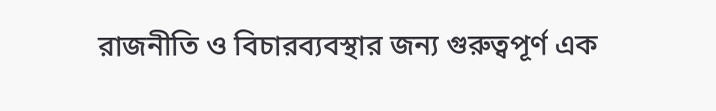রাজনীতি ও বিচারব্যবস্থার জন্য গুরুত্বপূর্ণ এক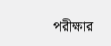পরীক্ষার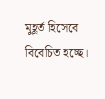মুহূর্ত হিসেবে বিবেচিত হচ্ছে।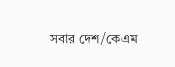সবার দেশ/কেএম